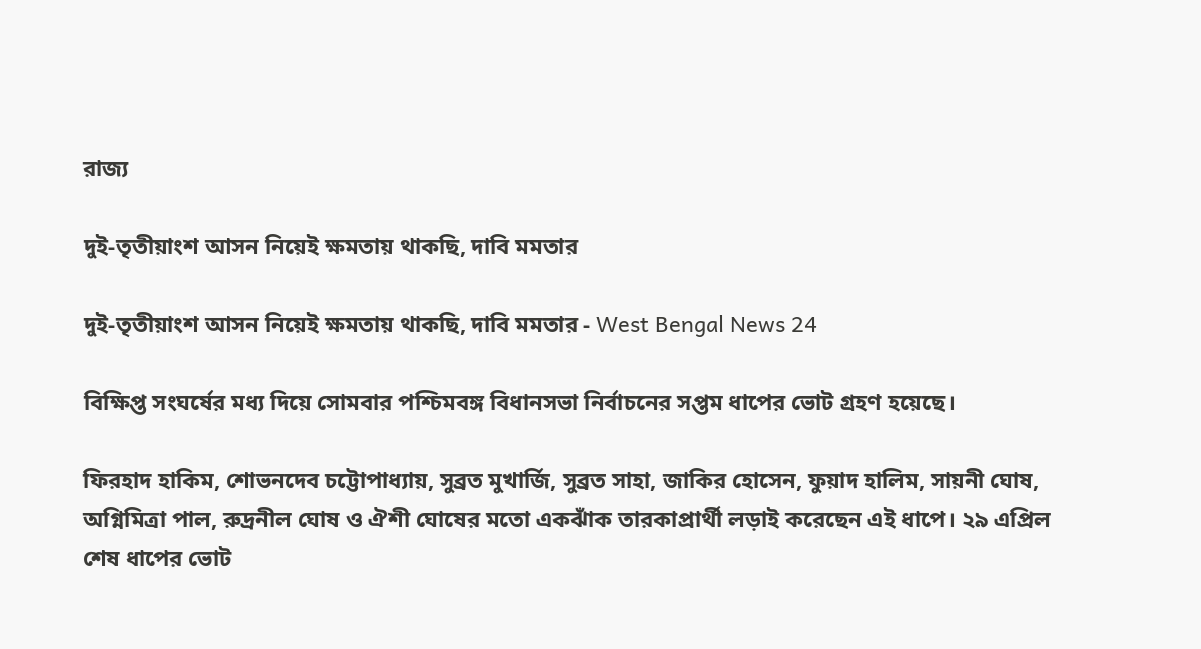রাজ্য

দুই-তৃতীয়াংশ আসন নিয়েই ক্ষমতায় থাকছি, দাবি মমতার

দুই-তৃতীয়াংশ আসন নিয়েই ক্ষমতায় থাকছি, দাবি মমতার - West Bengal News 24

বিক্ষিপ্ত সংঘর্ষের মধ্য দিয়ে সোমবার পশ্চিমবঙ্গ বিধানসভা নির্বাচনের সপ্তম ধাপের ভোট গ্রহণ হয়েছে।

ফিরহাদ হাকিম, শোভনদেব চট্টোপাধ্যায়, সুব্রত মুখার্জি, সুব্রত সাহা, জাকির হোসেন, ফুয়াদ হালিম, সায়নী ঘোষ, অগ্নিমিত্রা পাল, রুদ্রনীল ঘোষ ও ঐশী ঘোষের মতো একঝাঁক তারকাপ্রার্থী লড়াই করেছেন এই ধাপে। ২৯ এপ্রিল শেষ ধাপের ভোট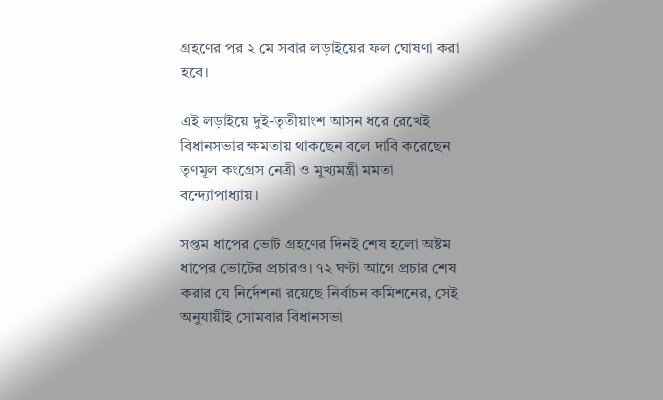গ্রহণের পর ২ মে সবার লড়াইয়ের ফল ঘোষণা করা হবে।

এই লড়াইয়ে দুই-তৃতীয়াংশ আসন ধরে রেখেই বিধানসভার ক্ষমতায় থাকছেন বলে দাবি করেছেন তৃণমূল কংগ্রেস নেত্রী ও মুখ্যমন্ত্রী মমতা বন্দ্যোপাধ্যায়।

সপ্তম ধাপের ভোট গ্রহণের দিনই শেষ হলো অষ্টম ধাপের ভোটের প্রচারও। ৭২ ঘণ্টা আগে প্রচার শেষ করার যে নির্দেশনা রয়েছে নির্বাচন কমিশনের, সেই অনুযায়ীই সোমবার বিধানসভা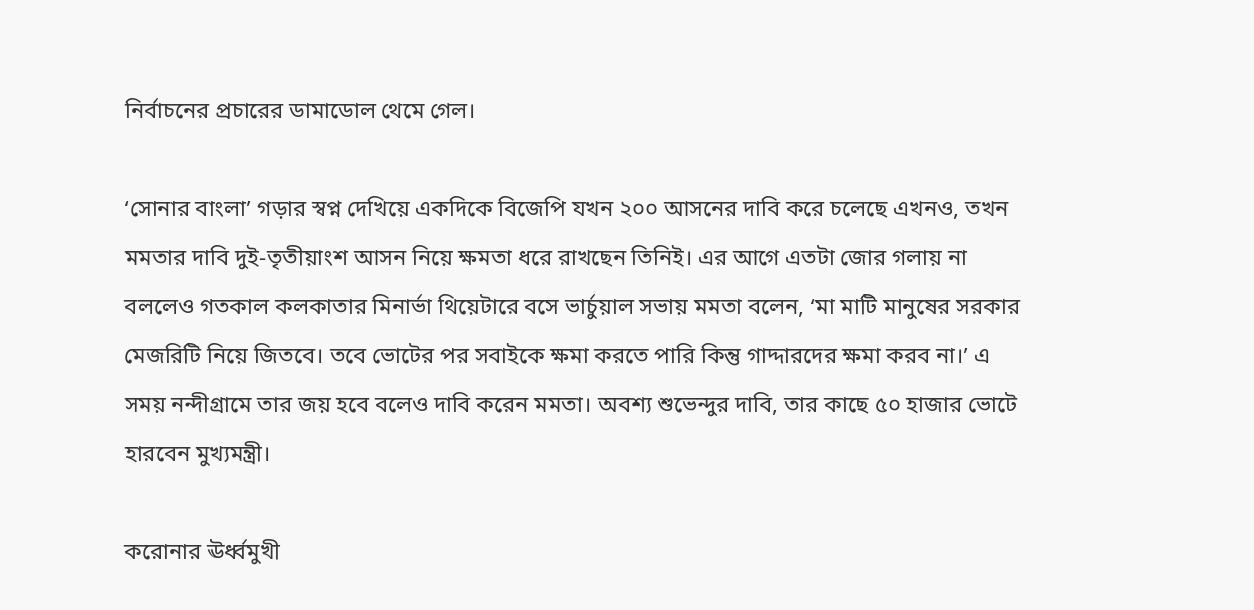নির্বাচনের প্রচারের ডামাডোল থেমে গেল।

‘সোনার বাংলা’ গড়ার স্বপ্ন দেখিয়ে একদিকে বিজেপি যখন ২০০ আসনের দাবি করে চলেছে এখনও, তখন মমতার দাবি দুই-তৃতীয়াংশ আসন নিয়ে ক্ষমতা ধরে রাখছেন তিনিই। এর আগে এতটা জোর গলায় না বললেও গতকাল কলকাতার মিনার্ভা থিয়েটারে বসে ভার্চুয়াল সভায় মমতা বলেন, ‘মা মাটি মানুষের সরকার মেজরিটি নিয়ে জিতবে। তবে ভোটের পর সবাইকে ক্ষমা করতে পারি কিন্তু গাদ্দারদের ক্ষমা করব না।’ এ সময় নন্দীগ্রামে তার জয় হবে বলেও দাবি করেন মমতা। অবশ্য শুভেন্দুর দাবি, তার কাছে ৫০ হাজার ভোটে হারবেন মুখ্যমন্ত্রী।

করোনার ঊর্ধ্বমুখী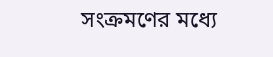সংক্রমণের মধ্যে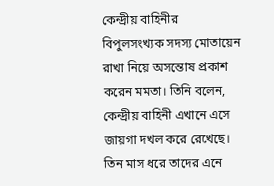কেন্দ্রীয় বাহিনীর বিপুলসংখ্যক সদস্য মোতায়েন রাখা নিয়ে অসন্তোষ প্রকাশ করেন মমতা। তিনি বলেন, কেন্দ্রীয় বাহিনী এখানে এসে জায়গা দখল করে রেখেছে। তিন মাস ধরে তাদের এনে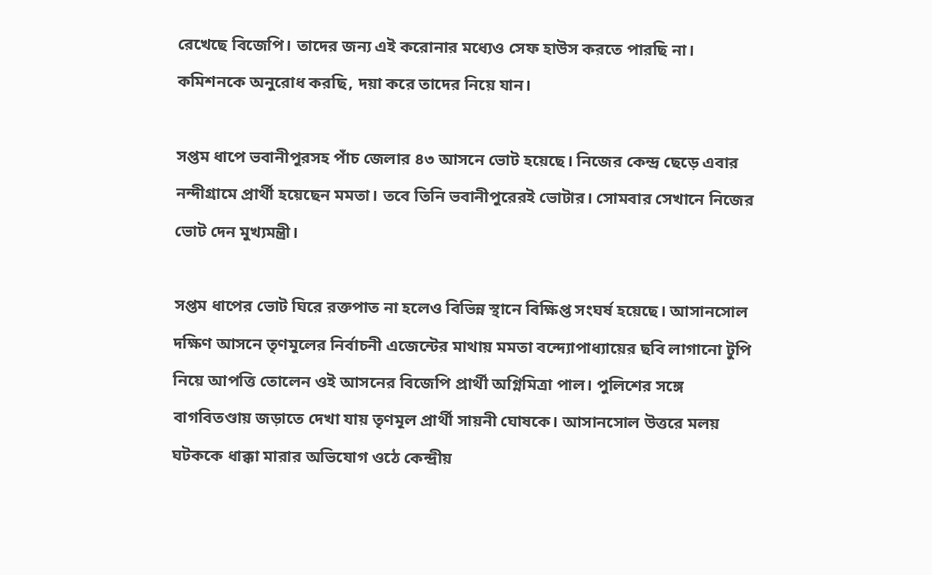রেখেছে বিজেপি। তাদের জন্য এই করোনার মধ্যেও সেফ হাউস করতে পারছি না। কমিশনকে অনুরোধ করছি, দয়া করে তাদের নিয়ে যান।

সপ্তম ধাপে ভবানীপুরসহ পাঁচ জেলার ৪৩ আসনে ভোট হয়েছে। নিজের কেন্দ্র ছেড়ে এবার নন্দীগ্রামে প্রার্থী হয়েছেন মমতা। তবে তিনি ভবানীপুরেরই ভোটার। সোমবার সেখানে নিজের ভোট দেন মুখ্যমন্ত্রী।

সপ্তম ধাপের ভোট ঘিরে রক্তপাত না হলেও বিভিন্ন স্থানে বিক্ষিপ্ত সংঘর্ষ হয়েছে। আসানসোল দক্ষিণ আসনে তৃণমূলের নির্বাচনী এজেন্টের মাথায় মমতা বন্দ্যোপাধ্যায়ের ছবি লাগানো টুপি নিয়ে আপত্তি তোলেন ওই আসনের বিজেপি প্রার্থী অগ্নিমিত্রা পাল। পুলিশের সঙ্গে বাগবিতণ্ডায় জড়াতে দেখা যায় তৃণমূল প্রার্থী সায়নী ঘোষকে। আসানসোল উত্তরে মলয় ঘটককে ধাক্কা মারার অভিযোগ ওঠে কেন্দ্রীয়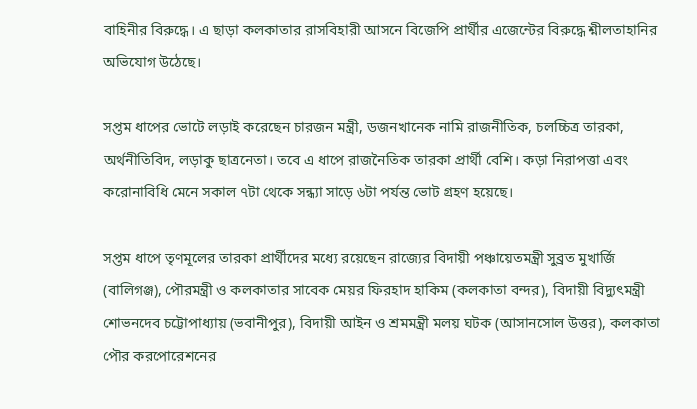বাহিনীর বিরুদ্ধে। এ ছাড়া কলকাতার রাসবিহারী আসনে বিজেপি প্রার্থীর এজেন্টের বিরুদ্ধে শ্নীলতাহানির অভিযোগ উঠেছে।

সপ্তম ধাপের ভোটে লড়াই করেছেন চারজন মন্ত্রী, ডজনখানেক নামি রাজনীতিক, চলচ্চিত্র তারকা, অর্থনীতিবিদ, লড়াকু ছাত্রনেতা। তবে এ ধাপে রাজনৈতিক তারকা প্রার্থী বেশি। কড়া নিরাপত্তা এবং করোনাবিধি মেনে সকাল ৭টা থেকে সন্ধ্যা সাড়ে ৬টা পর্যন্ত ভোট গ্রহণ হয়েছে।

সপ্তম ধাপে তৃণমূলের তারকা প্রার্থীদের মধ্যে রয়েছেন রাজ্যের বিদায়ী পঞ্চায়েতমন্ত্রী সুব্রত মুখার্জি (বালিগঞ্জ), পৌরমন্ত্রী ও কলকাতার সাবেক মেয়র ফিরহাদ হাকিম (কলকাতা বন্দর), বিদায়ী বিদ্যুৎমন্ত্রী শোভনদেব চট্টোপাধ্যায় (ভবানীপুর), বিদায়ী আইন ও শ্রমমন্ত্রী মলয় ঘটক (আসানসোল উত্তর), কলকাতা পৌর করপোরেশনের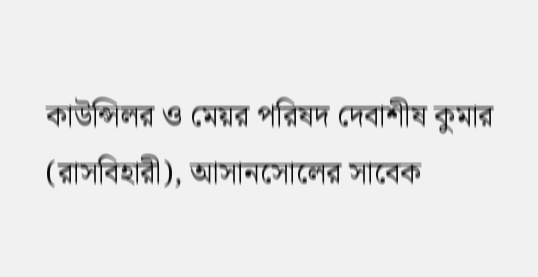কাউন্সিলর ও মেয়র পরিষদ দেবাশীষ কুমার (রাসবিহারী), আসানসোলের সাবেক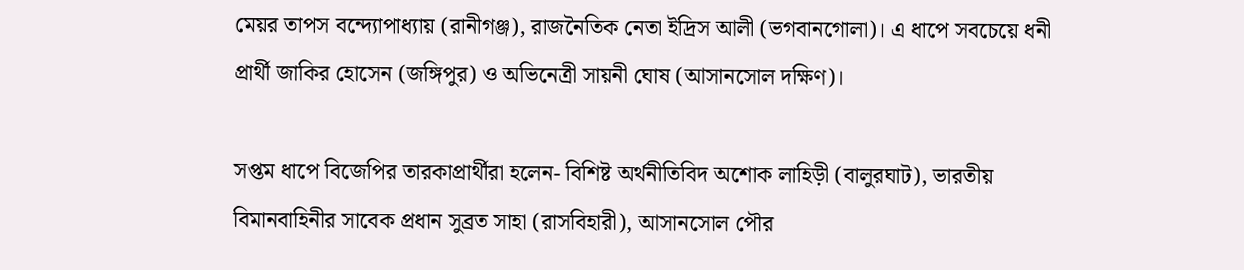মেয়র তাপস বন্দ্যোপাধ্যায় (রানীগঞ্জ), রাজনৈতিক নেতা ইদ্রিস আলী (ভগবানগোলা)। এ ধাপে সবচেয়ে ধনী প্রার্থী জাকির হোসেন (জঙ্গিপুর) ও অভিনেত্রী সায়নী ঘোষ (আসানসোল দক্ষিণ)।

সপ্তম ধাপে বিজেপির তারকাপ্রার্থীরা হলেন- বিশিষ্ট অর্থনীতিবিদ অশোক লাহিড়ী (বালুরঘাট), ভারতীয় বিমানবাহিনীর সাবেক প্রধান সুব্রত সাহা (রাসবিহারী), আসানসোল পৌর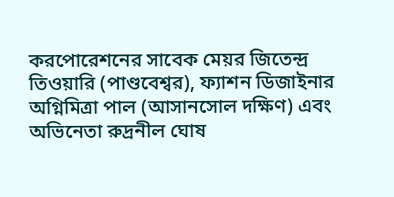করপোরেশনের সাবেক মেয়র জিতেন্দ্র তিওয়ারি (পাণ্ডবেশ্বর), ফ্যাশন ডিজাইনার অগ্নিমিত্রা পাল (আসানসোল দক্ষিণ) এবং অভিনেতা রুদ্রনীল ঘোষ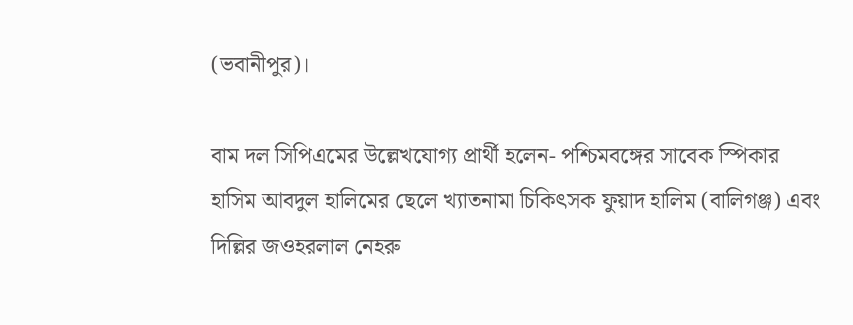(ভবানীপুর)।

বাম দল সিপিএমের উল্লেখযোগ্য প্রার্থী হলেন- পশ্চিমবঙ্গের সাবেক স্পিকার হাসিম আবদুল হালিমের ছেলে খ্যাতনামা চিকিৎসক ফুয়াদ হালিম (বালিগঞ্জ) এবং দিল্লির জওহরলাল নেহরু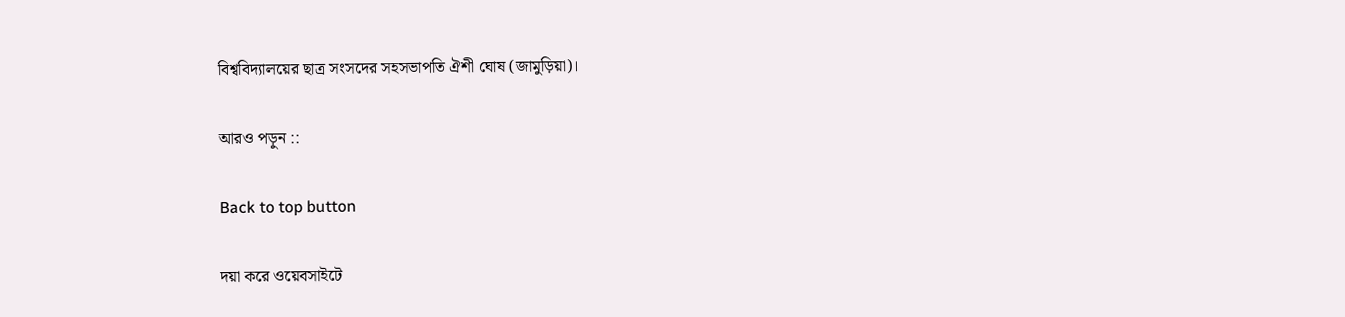বিশ্ববিদ্যালয়ের ছাত্র সংসদের সহসভাপতি ঐশী ঘোষ (জামুড়িয়া)।

আরও পড়ুন ::

Back to top button

দয়া করে ওয়েবসাইটে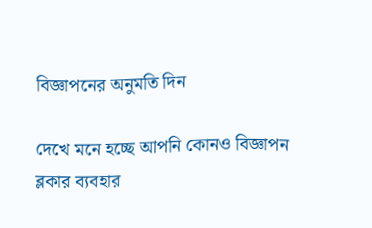বিজ্ঞাপনের অনুমতি দিন

দেখে মনে হচ্ছে আপনি কোনও বিজ্ঞাপন ব্লকার ব্যবহার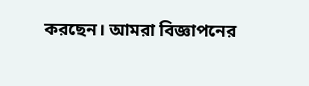করছেন। আমরা বিজ্ঞাপনের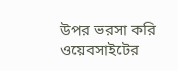উপর ভরসা করি ওয়েবসাইটের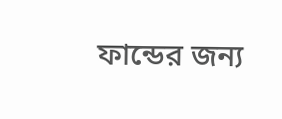ফান্ডের জন্য